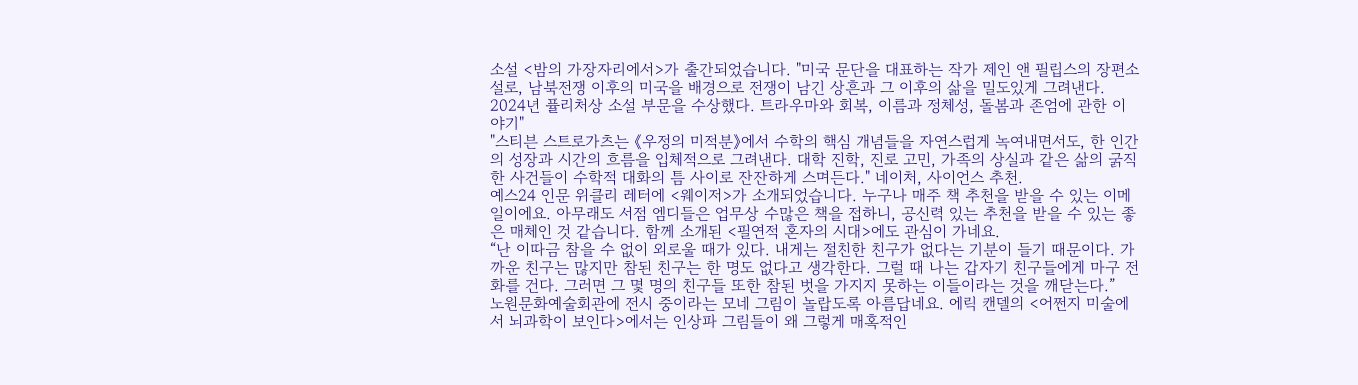소설 <밤의 가장자리에서>가 출간되었습니다. "미국 문단을 대표하는 작가 제인 앤 필립스의 장편소설로, 남북전쟁 이후의 미국을 배경으로 전쟁이 남긴 상흔과 그 이후의 삶을 밀도있게 그려낸다. 2024년 퓰리처상 소설 부문을 수상했다. 트라우마와 회복, 이름과 정체성, 돌봄과 존엄에 관한 이야기"
"스티븐 스트로가츠는 《우정의 미적분》에서 수학의 핵심 개념들을 자연스럽게 녹여내면서도, 한 인간의 성장과 시간의 흐름을 입체적으로 그려낸다. 대학 진학, 진로 고민, 가족의 상실과 같은 삶의 굵직한 사건들이 수학적 대화의 틈 사이로 잔잔하게 스며든다." 네이처, 사이언스 추천.
예스24 인문 위클리 레터에 <웨이저>가 소개되었습니다. 누구나 매주 책 추천을 받을 수 있는 이메일이에요. 아무래도 서점 엠디들은 업무상 수많은 책을 접하니, 공신력 있는 추천을 받을 수 있는 좋은 매체인 것 같습니다. 함께 소개된 <필연적 혼자의 시대>에도 관심이 가네요.
“난 이따금 참을 수 없이 외로울 때가 있다. 내게는 절친한 친구가 없다는 기분이 들기 때문이다. 가까운 친구는 많지만 참된 친구는 한 명도 없다고 생각한다. 그럴 때 나는 갑자기 친구들에게 마구 전화를 건다. 그러면 그 몇 명의 친구들 또한 참된 벗을 가지지 못하는 이들이라는 것을 깨닫는다.”
노원문화예술회관에 전시 중이라는 모네 그림이 놀랍도록 아름답네요. 에릭 캔델의 <어쩐지 미술에서 뇌과학이 보인다>에서는 인상파 그림들이 왜 그렇게 매혹적인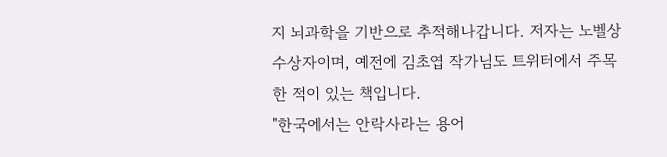지 뇌과학을 기반으로 추적해나갑니다. 저자는 노벨상 수상자이며, 예전에 김초엽 작가님도 트위터에서 주목한 적이 있는 책입니다.
"한국에서는 안락사라는 용어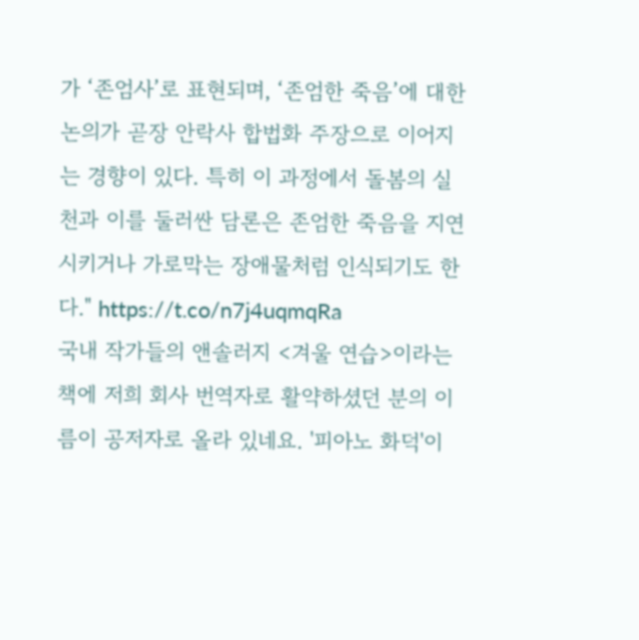가 ‘존엄사’로 표현되며, ‘존엄한 죽음’에 대한 논의가 곧장 안락사 합법화 주장으로 이어지는 경향이 있다. 특히 이 과정에서 돌봄의 실천과 이를 둘러싼 담론은 존엄한 죽음을 지연시키거나 가로막는 장애물처럼 인식되기도 한다." https://t.co/n7j4uqmqRa
국내 작가들의 앤솔러지 <겨울 연습>이라는 책에 저희 회사 번역자로 활약하셨던 분의 이름이 공저자로 올라 있네요. '피아노 화덕'이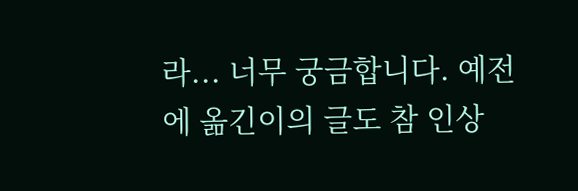라... 너무 궁금합니다. 예전에 옮긴이의 글도 참 인상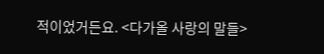적이었거든요. <다가올 사랑의 말들>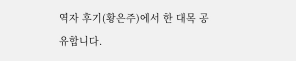역자 후기(황은주)에서 한 대목 공유합니다.